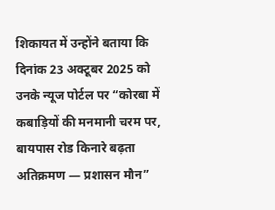शिकायत में उन्होंने बताया कि दिनांक 23 अक्टूबर 2025 को उनके न्यूज पोर्टल पर “कोरबा में कबाड़ियों की मनमानी चरम पर, बायपास रोड किनारे बढ़ता अतिक्रमण — प्रशासन मौन”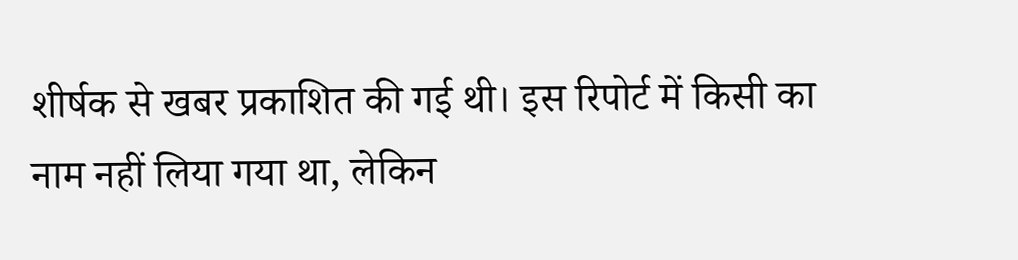शीर्षक से खबर प्रकाशित की गई थी। इस रिपोर्ट में किसी का नाम नहीं लिया गया था, लेकिन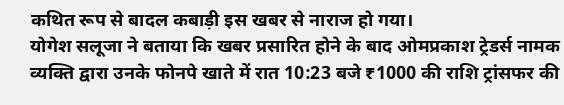कथित रूप से बादल कबाड़ी इस खबर से नाराज हो गया।
योगेश सलूजा ने बताया कि खबर प्रसारित होने के बाद ओमप्रकाश ट्रेडर्स नामक व्यक्ति द्वारा उनके फोनपे खाते में रात 10:23 बजे ₹1000 की राशि ट्रांसफर की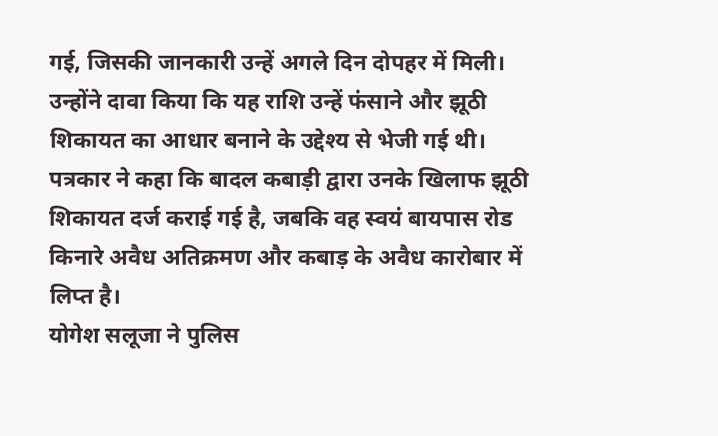गई, जिसकी जानकारी उन्हें अगले दिन दोपहर में मिली। उन्होंने दावा किया कि यह राशि उन्हें फंसाने और झूठी शिकायत का आधार बनाने के उद्देश्य से भेजी गई थी।
पत्रकार ने कहा कि बादल कबाड़ी द्वारा उनके खिलाफ झूठी शिकायत दर्ज कराई गई है, जबकि वह स्वयं बायपास रोड किनारे अवैध अतिक्रमण और कबाड़ के अवैध कारोबार में लिप्त है।
योगेश सलूजा ने पुलिस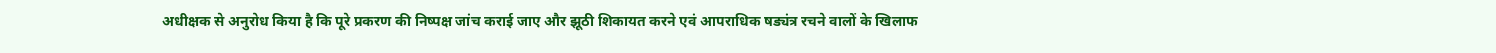अधीक्षक से अनुरोध किया है कि पूरे प्रकरण की निष्पक्ष जांच कराई जाए और झूठी शिकायत करने एवं आपराधिक षड्यंत्र रचने वालों के खिलाफ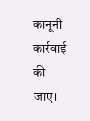कानूनी कार्रवाई की जाए।